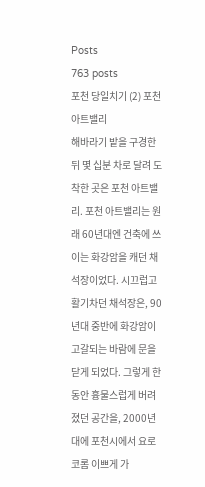Posts
763 posts
포천 당일치기 (2) 포천 아트밸리
해바라기 밭을 구경한 뒤 몇 십분 차로 달려 도착한 곳은 포천 아트밸리. 포천 아트밸리는 원래 60년대엔 건축에 쓰이는 화강암을 캐던 채석장이었다. 시끄럽고 활기차던 채석장은, 90년대 중반에 화강암이 고갈되는 바람에 문을 닫게 되었다. 그렇게 한동안 흉물스럽게 버려졌던 공간을, 2000년대에 포천시에서 요로코롬 이쁘게 가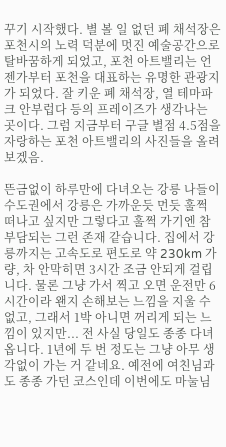꾸기 시작했다. 별 볼 일 없던 폐 채석장은 포천시의 노력 덕분에 멋진 예술공간으로 탈바꿈하게 되었고, 포천 아트밸리는 언젠가부터 포천을 대표하는 유명한 관광지가 되었다. 잘 키운 폐 채석장, 열 테마파크 안부럽다 등의 프레이즈가 생각나는 곳이다. 그럼 지금부터 구글 별점 4.5점을 자랑하는 포천 아트밸리의 사진들을 올려보겠음.

뜬금없이 하루만에 다녀오는 강릉 나들이
수도권에서 강릉은 가까운듯 먼듯 훌쩍 떠나고 싶지만 그렇다고 훌쩍 가기엔 참 부담되는 그런 존재 같습니다. 집에서 강릉까지는 고속도로 편도로 약 230km 가량, 차 안막히면 3시간 조금 안되게 걸립니다. 물론 그냥 가서 찍고 오면 운전만 6시간이라 왠지 손해보는 느낌을 지울 수 없고, 그래서 1박 아니면 꺼리게 되는 느낌이 있지만... 전 사실 당일도 종종 다녀옵니다. 1년에 두 번 정도는 그냥 아무 생각없이 가는 거 같네요. 예전에 여친님과도 종종 가던 코스인데 이번에도 마눌님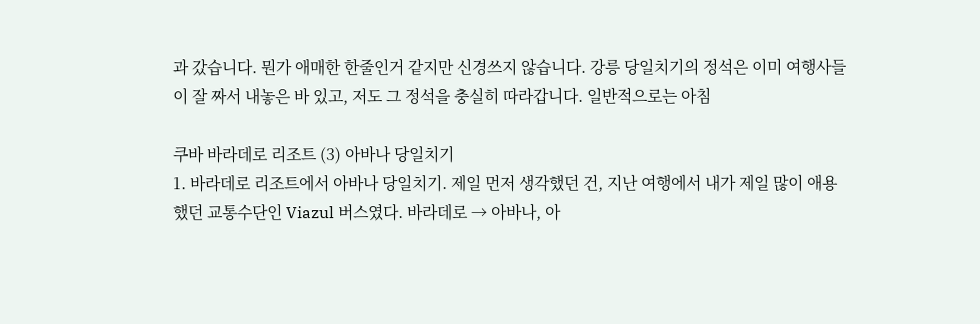과 갔습니다. 뭔가 애매한 한줄인거 같지만 신경쓰지 않습니다. 강릉 당일치기의 정석은 이미 여행사들이 잘 짜서 내놓은 바 있고, 저도 그 정석을 충실히 따라갑니다. 일반적으로는 아침

쿠바 바라데로 리조트 (3) 아바나 당일치기
1. 바라데로 리조트에서 아바나 당일치기. 제일 먼저 생각했던 건, 지난 여행에서 내가 제일 많이 애용했던 교통수단인 Viazul 버스였다. 바라데로 → 아바나, 아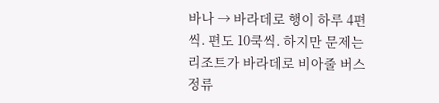바나 → 바라데로 행이 하루 4편씩. 편도 10쿡씩. 하지만 문제는 리조트가 바라데로 비아줄 버스 정류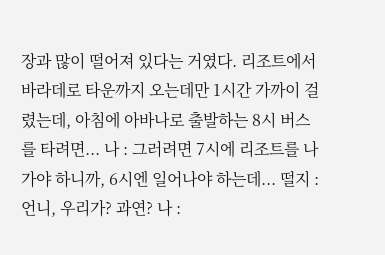장과 많이 떨어져 있다는 거였다. 리조트에서 바라데로 타운까지 오는데만 1시간 가까이 걸렸는데, 아침에 아바나로 출발하는 8시 버스를 타려면... 나 : 그러려면 7시에 리조트를 나가야 하니까, 6시엔 일어나야 하는데... 떨지 : 언니, 우리가? 과연? 나 :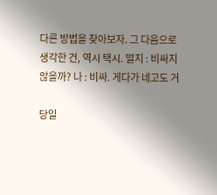다른 방법을 찾아보자. 그 다음으로 생각한 건, 역시 택시. 떨지 : 비싸지 않을까? 나 : 비싸. 게다가 네고도 거

당일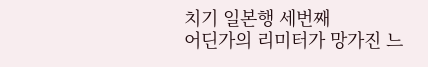치기 일본행 세번째
어딘가의 리미터가 망가진 느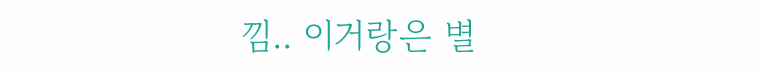낌.. 이거랑은 별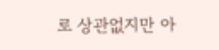로 상관없지만 아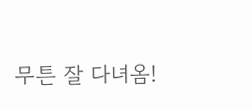무튼 잘 다녀옴!